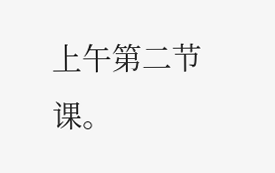上午第二节课。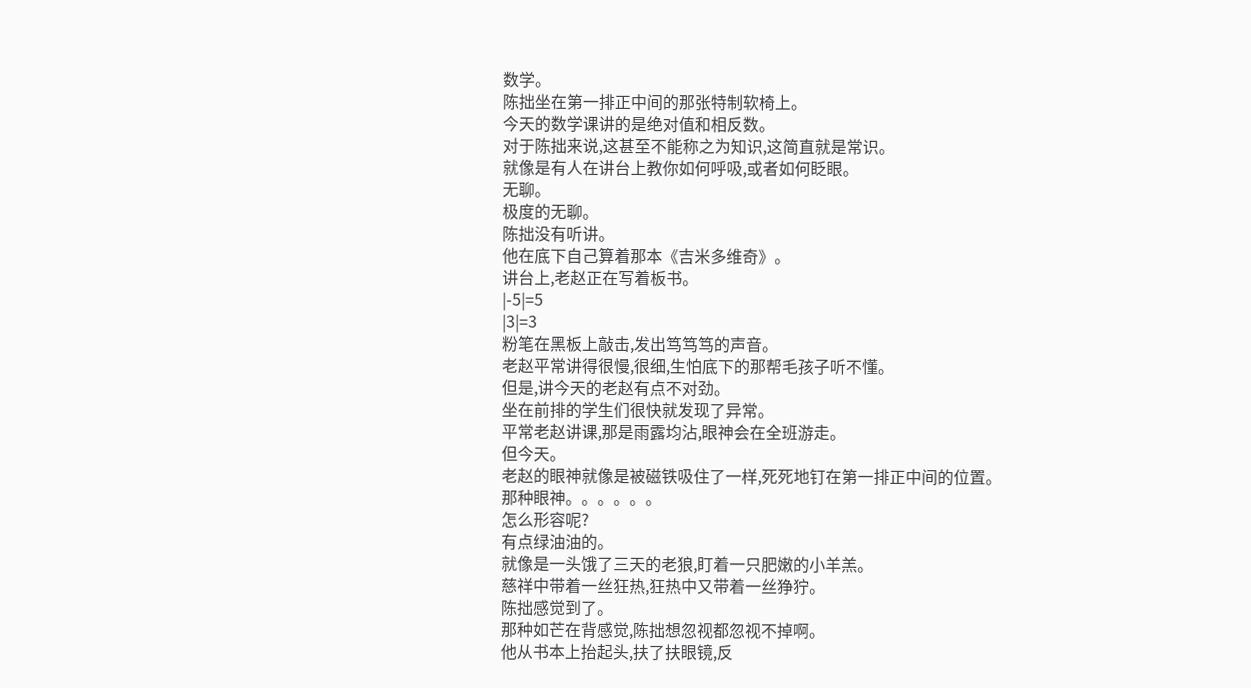数学。
陈拙坐在第一排正中间的那张特制软椅上。
今天的数学课讲的是绝对值和相反数。
对于陈拙来说,这甚至不能称之为知识,这简直就是常识。
就像是有人在讲台上教你如何呼吸,或者如何眨眼。
无聊。
极度的无聊。
陈拙没有听讲。
他在底下自己算着那本《吉米多维奇》。
讲台上,老赵正在写着板书。
|-5|=5
|3|=3
粉笔在黑板上敲击,发出笃笃笃的声音。
老赵平常讲得很慢,很细,生怕底下的那帮毛孩子听不懂。
但是,讲今天的老赵有点不对劲。
坐在前排的学生们很快就发现了异常。
平常老赵讲课,那是雨露均沾,眼神会在全班游走。
但今天。
老赵的眼神就像是被磁铁吸住了一样,死死地钉在第一排正中间的位置。
那种眼神。。。。。。
怎么形容呢?
有点绿油油的。
就像是一头饿了三天的老狼,盯着一只肥嫩的小羊羔。
慈祥中带着一丝狂热,狂热中又带着一丝狰狞。
陈拙感觉到了。
那种如芒在背感觉,陈拙想忽视都忽视不掉啊。
他从书本上抬起头,扶了扶眼镜,反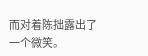而对着陈拙露出了一个微笑。